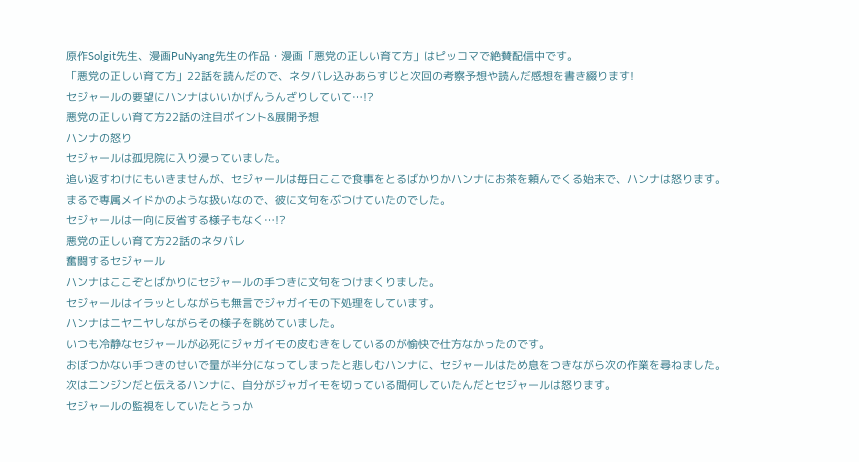原作Solgit先生、漫画PuNyang先生の作品・漫画「悪党の正しい育て方」はピッコマで絶賛配信中です。
「悪党の正しい育て方」22話を読んだので、ネタバレ込みあらすじと次回の考察予想や読んだ感想を書き綴ります!
セジャールの要望にハンナはいいかげんうんざりしていて…!?
悪党の正しい育て方22話の注目ポイント&展開予想
ハンナの怒り
セジャールは孤児院に入り浸っていました。
追い返すわけにもいきませんが、セジャールは毎日ここで食事をとるばかりかハンナにお茶を頼んでくる始末で、ハンナは怒ります。
まるで専属メイドかのような扱いなので、彼に文句をぶつけていたのでした。
セジャールは一向に反省する様子もなく…!?
悪党の正しい育て方22話のネタバレ
奮闘するセジャール
ハンナはここぞとばかりにセジャールの手つきに文句をつけまくりました。
セジャールはイラッとしながらも無言でジャガイモの下処理をしています。
ハンナはニヤニヤしながらその様子を眺めていました。
いつも冷静なセジャールが必死にジャガイモの皮むきをしているのが愉快で仕方なかったのです。
おぼつかない手つきのせいで量が半分になってしまったと悲しむハンナに、セジャールはため息をつきながら次の作業を尋ねました。
次はニンジンだと伝えるハンナに、自分がジャガイモを切っている間何していたんだとセジャールは怒ります。
セジャールの監視をしていたとうっか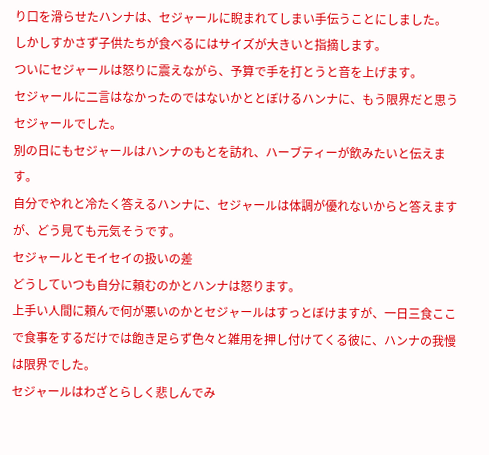り口を滑らせたハンナは、セジャールに睨まれてしまい手伝うことにしました。
しかしすかさず子供たちが食べるにはサイズが大きいと指摘します。
ついにセジャールは怒りに震えながら、予算で手を打とうと音を上げます。
セジャールに二言はなかったのではないかととぼけるハンナに、もう限界だと思うセジャールでした。
別の日にもセジャールはハンナのもとを訪れ、ハーブティーが飲みたいと伝えます。
自分でやれと冷たく答えるハンナに、セジャールは体調が優れないからと答えますが、どう見ても元気そうです。
セジャールとモイセイの扱いの差
どうしていつも自分に頼むのかとハンナは怒ります。
上手い人間に頼んで何が悪いのかとセジャールはすっとぼけますが、一日三食ここで食事をするだけでは飽き足らず色々と雑用を押し付けてくる彼に、ハンナの我慢は限界でした。
セジャールはわざとらしく悲しんでみ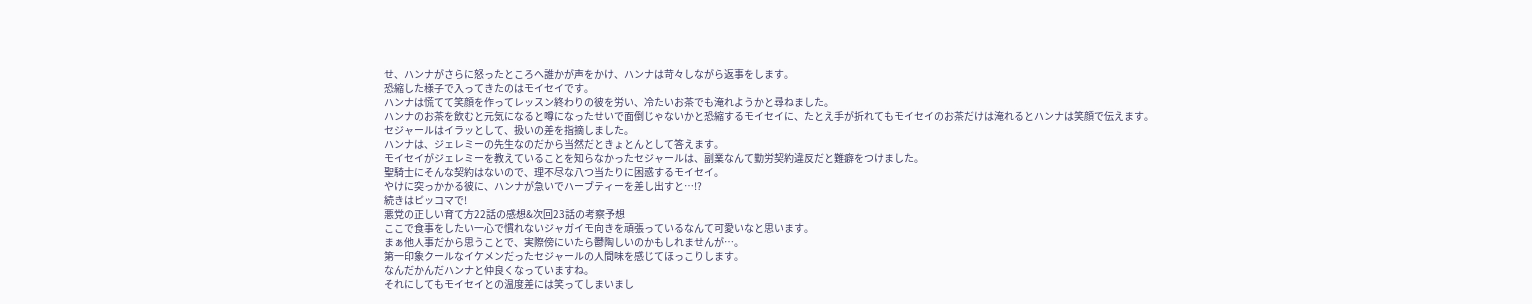せ、ハンナがさらに怒ったところへ誰かが声をかけ、ハンナは苛々しながら返事をします。
恐縮した様子で入ってきたのはモイセイです。
ハンナは慌てて笑顔を作ってレッスン終わりの彼を労い、冷たいお茶でも淹れようかと尋ねました。
ハンナのお茶を飲むと元気になると噂になったせいで面倒じゃないかと恐縮するモイセイに、たとえ手が折れてもモイセイのお茶だけは淹れるとハンナは笑顔で伝えます。
セジャールはイラッとして、扱いの差を指摘しました。
ハンナは、ジェレミーの先生なのだから当然だときょとんとして答えます。
モイセイがジェレミーを教えていることを知らなかったセジャールは、副業なんて勤労契約違反だと難癖をつけました。
聖騎士にそんな契約はないので、理不尽な八つ当たりに困惑するモイセイ。
やけに突っかかる彼に、ハンナが急いでハーブティーを差し出すと…!?
続きはピッコマで!
悪党の正しい育て方22話の感想&次回23話の考察予想
ここで食事をしたい一心で慣れないジャガイモ向きを頑張っているなんて可愛いなと思います。
まぁ他人事だから思うことで、実際傍にいたら鬱陶しいのかもしれませんが…。
第一印象クールなイケメンだったセジャールの人間味を感じてほっこりします。
なんだかんだハンナと仲良くなっていますね。
それにしてもモイセイとの温度差には笑ってしまいまし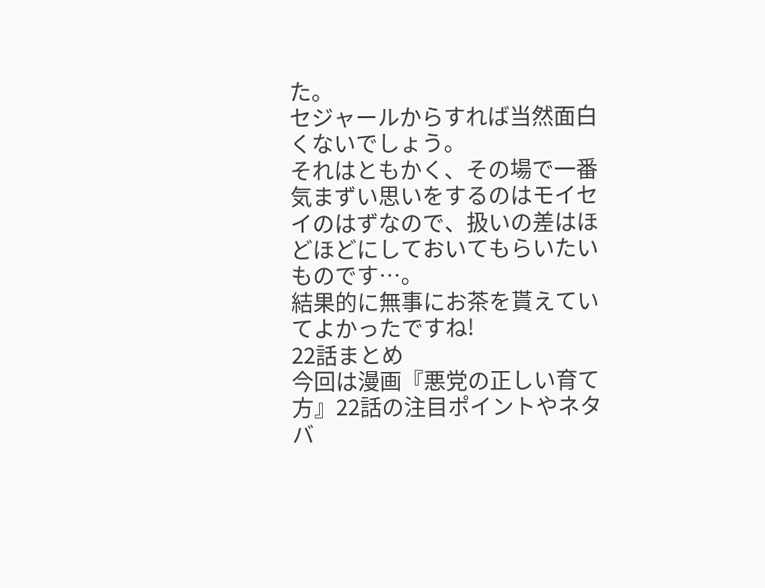た。
セジャールからすれば当然面白くないでしょう。
それはともかく、その場で一番気まずい思いをするのはモイセイのはずなので、扱いの差はほどほどにしておいてもらいたいものです…。
結果的に無事にお茶を貰えていてよかったですね!
22話まとめ
今回は漫画『悪党の正しい育て方』22話の注目ポイントやネタバ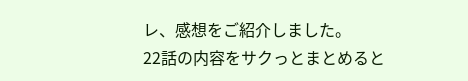レ、感想をご紹介しました。
22話の内容をサクっとまとめると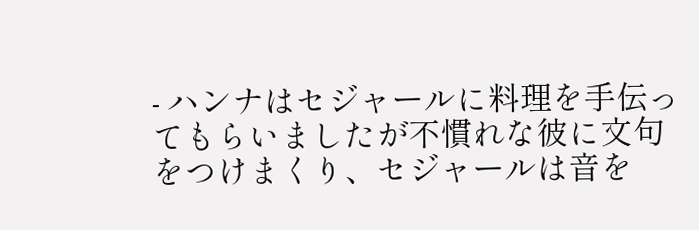- ハンナはセジャールに料理を手伝ってもらいましたが不慣れな彼に文句をつけまくり、セジャールは音を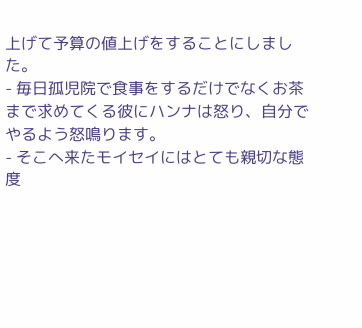上げて予算の値上げをすることにしました。
- 毎日孤児院で食事をするだけでなくお茶まで求めてくる彼にハンナは怒り、自分でやるよう怒鳴ります。
- そこへ来たモイセイにはとても親切な態度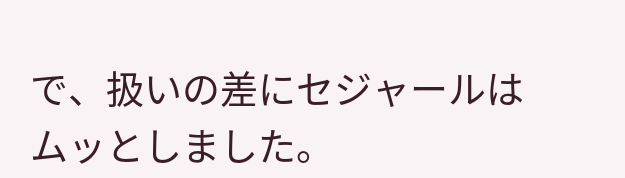で、扱いの差にセジャールはムッとしました。